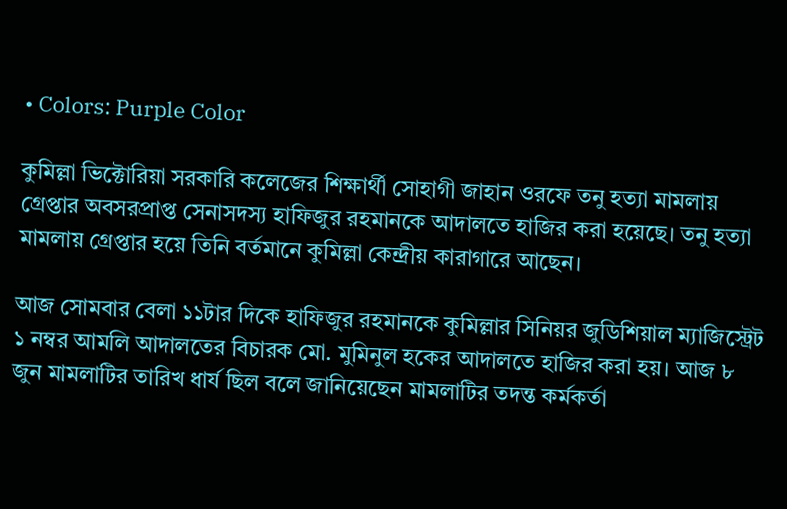• Colors: Purple Color

কুমিল্লা ভিক্টোরিয়া সরকারি কলেজের শিক্ষার্থী সোহাগী জাহান ওরফে তনু হত্যা মামলায় গ্রেপ্তার অবসরপ্রাপ্ত সেনাসদস্য হাফিজুর রহমানকে আদালতে হাজির করা হয়েছে। তনু হত্যা মামলায় গ্রেপ্তার হয়ে তিনি বর্তমানে কুমিল্লা কেন্দ্রীয় কারাগারে আছেন।

আজ সোমবার বেলা ১১টার দিকে হাফিজুর রহমানকে কুমিল্লার সিনিয়র জুডিশিয়াল ম্যাজিস্ট্রেট ১ নম্বর আমলি আদালতের বিচারক মো. মুমিনুল হকের আদালতে হাজির করা হয়। আজ ৮ জুন মামলাটির তারিখ ধার্য ছিল বলে জানিয়েছেন মামলাটির তদন্ত কর্মকর্তা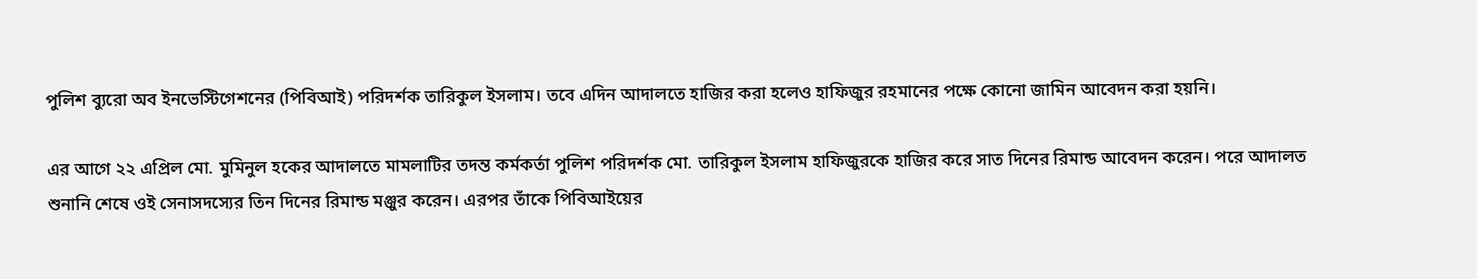পুলিশ ব্যুরো অব ইনভেস্টিগেশনের (পিবিআই) পরিদর্শক তারিকুল ইসলাম। তবে এদিন আদালতে হাজির করা হলেও হাফিজুর রহমানের পক্ষে কোনো জামিন আবেদন করা হয়নি।

এর আগে ২২ এপ্রিল মো. মুমিনুল হকের আদালতে মামলাটির তদন্ত কর্মকর্তা পুলিশ পরিদর্শক মো. তারিকুল ইসলাম হাফিজুরকে হাজির করে সাত দিনের রিমান্ড আবেদন করেন। পরে আদালত শুনানি শেষে ওই সেনাসদস্যের তিন দিনের রিমান্ড মঞ্জুর করেন। এরপর তাঁকে পিবিআইয়ের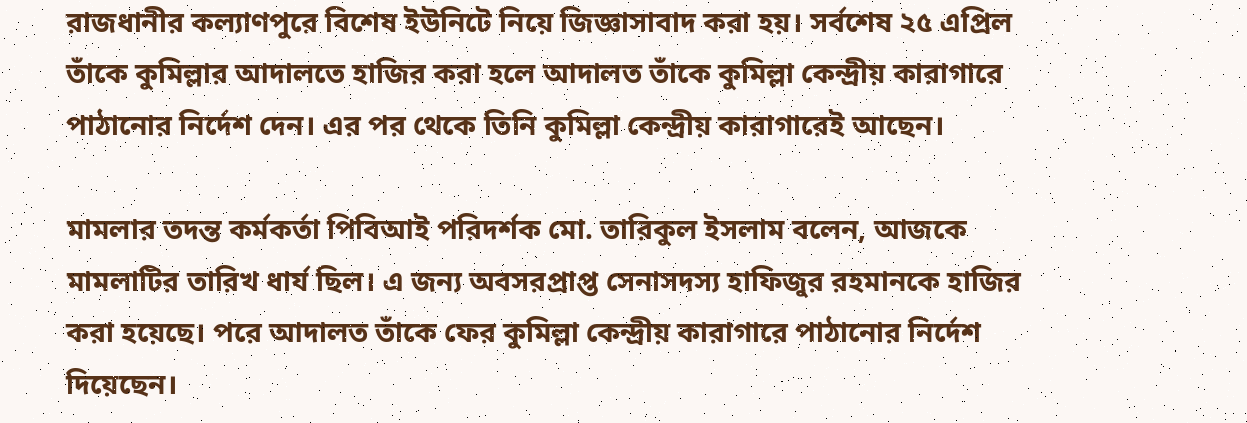রাজধানীর কল্যাণপুরে বিশেষ ইউনিটে নিয়ে জিজ্ঞাসাবাদ করা হয়। সর্বশেষ ২৫ এপ্রিল তাঁকে কুমিল্লার আদালতে হাজির করা হলে আদালত তাঁকে কুমিল্লা কেন্দ্রীয় কারাগারে পাঠানোর নির্দেশ দেন। এর পর থেকে তিনি কুমিল্লা কেন্দ্রীয় কারাগারেই আছেন।

মামলার তদন্ত কর্মকর্তা পিবিআই পরিদর্শক মো. তারিকুল ইসলাম বলেন, আজকে মামলাটির তারিখ ধার্য ছিল। এ জন্য অবসরপ্রাপ্ত সেনাসদস্য হাফিজুর রহমানকে হাজির করা হয়েছে। পরে আদালত তাঁকে ফের কুমিল্লা কেন্দ্রীয় কারাগারে পাঠানোর নির্দেশ দিয়েছেন।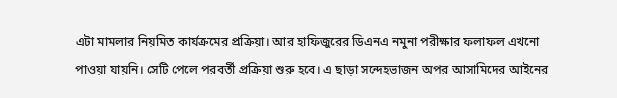এটা মামলার নিয়মিত কার্যক্রমের প্রক্রিয়া। আর হাফিজুরের ডিএনএ নমুনা পরীক্ষার ফলাফল এখনো পাওয়া যায়নি। সেটি পেলে পরবর্তী প্রক্রিয়া শুরু হবে। এ ছাড়া সন্দেহভাজন অপর আসামিদের আইনের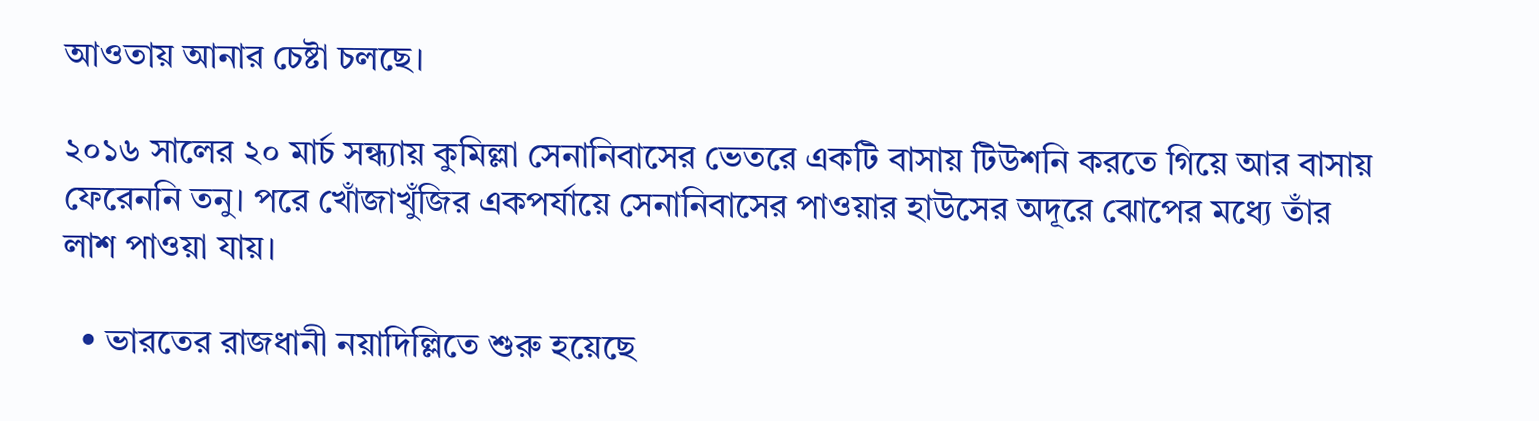আওতায় আনার চেষ্টা চলছে।

২০১৬ সালের ২০ মার্চ সন্ধ্যায় কুমিল্লা সেনানিবাসের ভেতরে একটি বাসায় টিউশনি করতে গিয়ে আর বাসায় ফেরেননি তনু। পরে খোঁজাখুঁজির একপর্যায়ে সেনানিবাসের পাওয়ার হাউসের অদূরে ঝোপের মধ্যে তাঁর লাশ পাওয়া যায়।

  • ভারতের রাজধানী নয়াদিল্লিতে শুরু হয়েছে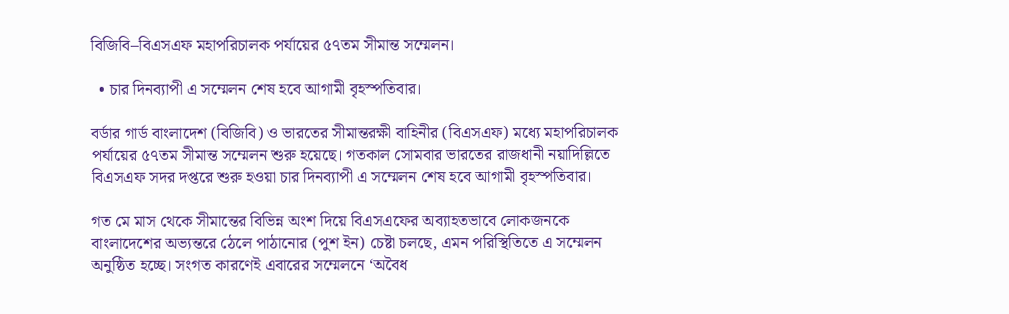বিজিবি–বিএসএফ মহাপরিচালক পর্যায়ের ৫৭তম সীমান্ত সম্মেলন।

  • চার দিনব্যাপী এ সম্মেলন শেষ হবে আগামী বৃহস্পতিবার।

বর্ডার গার্ড বাংলাদেশ (বিজিবি) ও ভারতের সীমান্তরক্ষী বাহিনীর (বিএসএফ) মধ্যে মহাপরিচালক পর্যায়ের ৫৭তম সীমান্ত সম্মেলন শুরু হয়েছে। গতকাল সোমবার ভারতের রাজধানী নয়াদিল্লিতে বিএসএফ সদর দপ্তরে শুরু হওয়া চার দিনব্যাপী এ সম্মেলন শেষ হবে আগামী বৃহস্পতিবার।

গত মে মাস থেকে সীমান্তের বিভিন্ন অংশ দিয়ে বিএসএফের অব্যাহতভাবে লোকজনকে বাংলাদেশের অভ্যন্তরে ঠেলে পাঠানোর (পুশ ইন) চেষ্টা চলছে, এমন পরিস্থিতিতে এ সম্মেলন অনুষ্ঠিত হচ্ছে। সংগত কারণেই এবারের সম্মেলনে ‘অবৈধ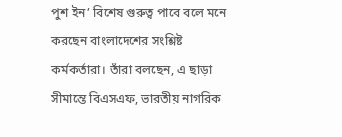পুশ ইন’ বিশেষ গুরুত্ব পাবে বলে মনে করছেন বাংলাদেশের সংশ্লিষ্ট কর্মকর্তারা। তাঁরা বলছেন, এ ছাড়া সীমান্তে বিএসএফ, ভারতীয় নাগরিক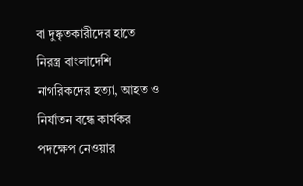বা দুষ্কৃতকারীদের হাতে নিরস্ত্র বাংলাদেশি নাগরিকদের হত্যা, আহত ও নির্যাতন বন্ধে কার্যকর পদক্ষেপ নেওয়ার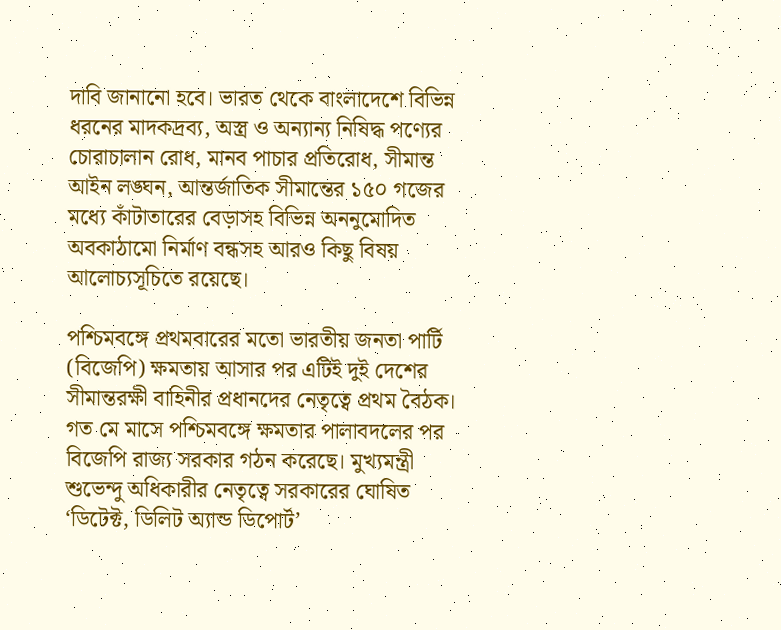দাবি জানানো হবে। ভারত থেকে বাংলাদেশে বিভিন্ন ধরনের মাদকদ্রব্য, অস্ত্র ও অন্যান্য নিষিদ্ধ পণ্যের চোরাচালান রোধ, মানব পাচার প্রতিরোধ, সীমান্ত আইন লঙ্ঘন, আন্তর্জাতিক সীমান্তের ১৫০ গজের মধ্যে কাঁটাতারের বেড়াসহ বিভিন্ন অননুমোদিত অবকাঠামো নির্মাণ বন্ধসহ আরও কিছু বিষয় আলোচ্যসূচিতে রয়েছে।

পশ্চিমবঙ্গে প্রথমবারের মতো ভারতীয় জনতা পার্টি (বিজেপি) ক্ষমতায় আসার পর এটিই দুই দেশের সীমান্তরক্ষী বাহিনীর প্রধানদের নেতৃত্বে প্রথম বৈঠক। গত মে মাসে পশ্চিমবঙ্গে ক্ষমতার পালাবদলের পর বিজেপি রাজ্য সরকার গঠন করেছে। মুখ্যমন্ত্রী শুভেন্দু অধিকারীর নেতৃত্বে সরকারের ঘোষিত ‘ডিটেক্ট, ডিলিট অ্যান্ড ডিপোর্ট’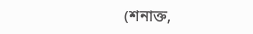(শনাক্ত,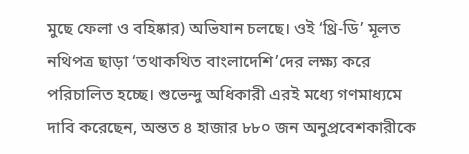মুছে ফেলা ও বহিষ্কার) অভিযান চলছে। ওই ‘থ্রি-ডি’ মূলত নথিপত্র ছাড়া ‘তথাকথিত বাংলাদেশি’দের লক্ষ্য করে পরিচালিত হচ্ছে। শুভেন্দু অধিকারী এরই মধ্যে গণমাধ্যমে দাবি করেছেন, অন্তত ৪ হাজার ৮৮০ জন অনুপ্রবেশকারীকে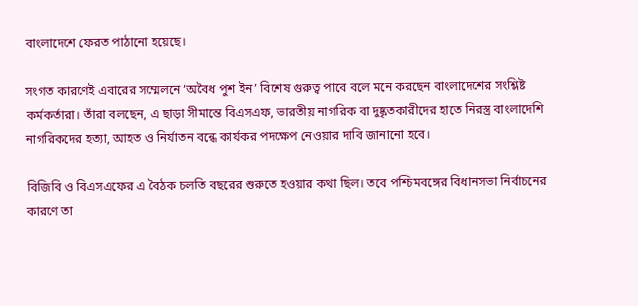বাংলাদেশে ফেরত পাঠানো হয়েছে।

সংগত কারণেই এবারের সম্মেলনে ‘অবৈধ পুশ ইন’ বিশেষ গুরুত্ব পাবে বলে মনে করছেন বাংলাদেশের সংশ্লিষ্ট কর্মকর্তারা। তাঁরা বলছেন, এ ছাড়া সীমান্তে বিএসএফ, ভারতীয় নাগরিক বা দুষ্কৃতকারীদের হাতে নিরস্ত্র বাংলাদেশি নাগরিকদের হত্যা, আহত ও নির্যাতন বন্ধে কার্যকর পদক্ষেপ নেওয়ার দাবি জানানো হবে।

বিজিবি ও বিএসএফের এ বৈঠক চলতি বছরের শুরুতে হওয়ার কথা ছিল। তবে পশ্চিমবঙ্গের বিধানসভা নির্বাচনের কারণে তা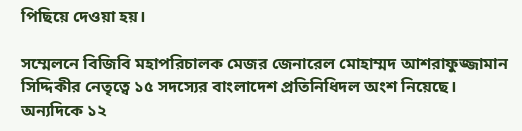পিছিয়ে দেওয়া হয়।

সম্মেলনে বিজিবি মহাপরিচালক মেজর জেনারেল মোহাম্মদ আশরাফুজ্জামান সিদ্দিকীর নেতৃত্বে ১৫ সদস্যের বাংলাদেশ প্রতিনিধিদল অংশ নিয়েছে। অন্যদিকে ১২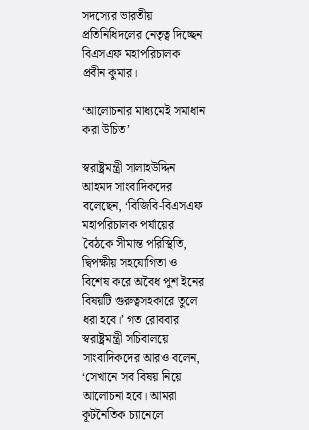সদস্যের ভারতীয় প্রতিনিধিদলের নেতৃত্ব দিচ্ছেন বিএসএফ মহাপরিচালক প্রবীন কুমার।

‘আলোচনার মাধ্যমেই সমাধান করা উচিত’

স্বরাষ্ট্রমন্ত্রী সালাহউদ্দিন আহমদ সাংবাদিকদের বলেছেন, ‘বিজিবি-বিএসএফ মহাপরিচালক পর্যায়ের বৈঠকে সীমান্ত পরিস্থিতি, দ্বিপক্ষীয় সহযোগিতা ও বিশেষ করে অবৈধ পুশ ইনের বিষয়টি গুরুত্বসহকারে তুলে ধরা হবে।’ গত রোববার স্বরাষ্ট্রমন্ত্রী সচিবালয়ে সাংবাদিকদের আরও বলেন, ‘সেখানে সব বিষয় নিয়ে আলোচনা হবে। আমরা কূটনৈতিক চ্যানেলে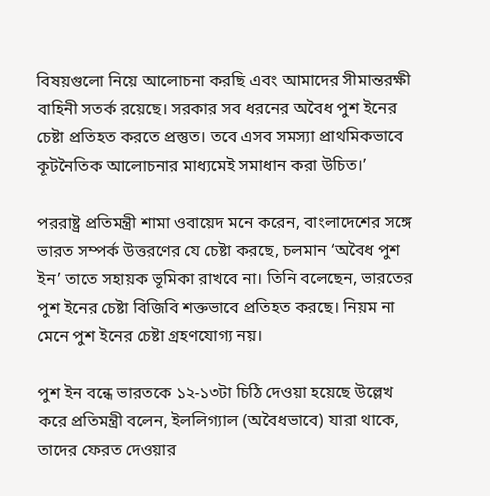বিষয়গুলো নিয়ে আলোচনা করছি এবং আমাদের সীমান্তরক্ষী বাহিনী সতর্ক রয়েছে। সরকার সব ধরনের অবৈধ পুশ ইনের চেষ্টা প্রতিহত করতে প্রস্তুত। তবে এসব সমস্যা প্রাথমিকভাবে কূটনৈতিক আলোচনার মাধ্যমেই সমাধান করা উচিত।’

পররাষ্ট্র প্রতিমন্ত্রী শামা ওবায়েদ মনে করেন, বাংলাদেশের সঙ্গে ভারত সম্পর্ক উত্তরণের যে চেষ্টা করছে, চলমান ‘অবৈধ পুশ ইন’ তাতে সহায়ক ভূমিকা রাখবে না। তিনি বলেছেন, ভারতের পুশ ইনের চেষ্টা বিজিবি শক্তভাবে প্রতিহত করছে। নিয়ম না মেনে পুশ ইনের চেষ্টা গ্রহণযোগ্য নয়।

পুশ ইন বন্ধে ভারতকে ১২-১৩টা চিঠি দেওয়া হয়েছে উল্লেখ করে প্রতিমন্ত্রী বলেন, ইললিগ্যাল (অবৈধভাবে) যারা থাকে, তাদের ফেরত দেওয়ার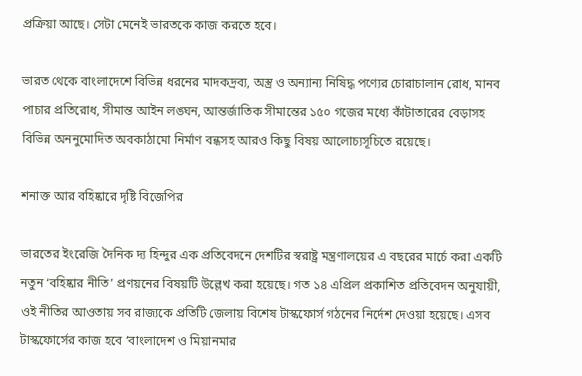প্রক্রিয়া আছে। সেটা মেনেই ভারতকে কাজ করতে হবে।

ভারত থেকে বাংলাদেশে বিভিন্ন ধরনের মাদকদ্রব্য, অস্ত্র ও অন্যান্য নিষিদ্ধ পণ্যের চোরাচালান রোধ, মানব পাচার প্রতিরোধ, সীমান্ত আইন লঙ্ঘন, আন্তর্জাতিক সীমান্তের ১৫০ গজের মধ্যে কাঁটাতারের বেড়াসহ বিভিন্ন অননুমোদিত অবকাঠামো নির্মাণ বন্ধসহ আরও কিছু বিষয় আলোচ্যসূচিতে রয়েছে।

শনাক্ত আর বহিষ্কারে দৃষ্টি বিজেপির

ভারতের ইংরেজি দৈনিক দ্য হিন্দুর এক প্রতিবেদনে দেশটির স্বরাষ্ট্র মন্ত্রণালয়ের এ বছরের মার্চে করা একটি নতুন ‘বহিষ্কার নীতি’ প্রণয়নের বিষয়টি উল্লেখ করা হয়েছে। গত ১৪ এপ্রিল প্রকাশিত প্রতিবেদন অনুযায়ী, ওই নীতির আওতায় সব রাজ্যকে প্রতিটি জেলায় বিশেষ টাস্কফোর্স গঠনের নির্দেশ দেওয়া হয়েছে। এসব টাস্কফোর্সের কাজ হবে ‘বাংলাদেশ ও মিয়ানমার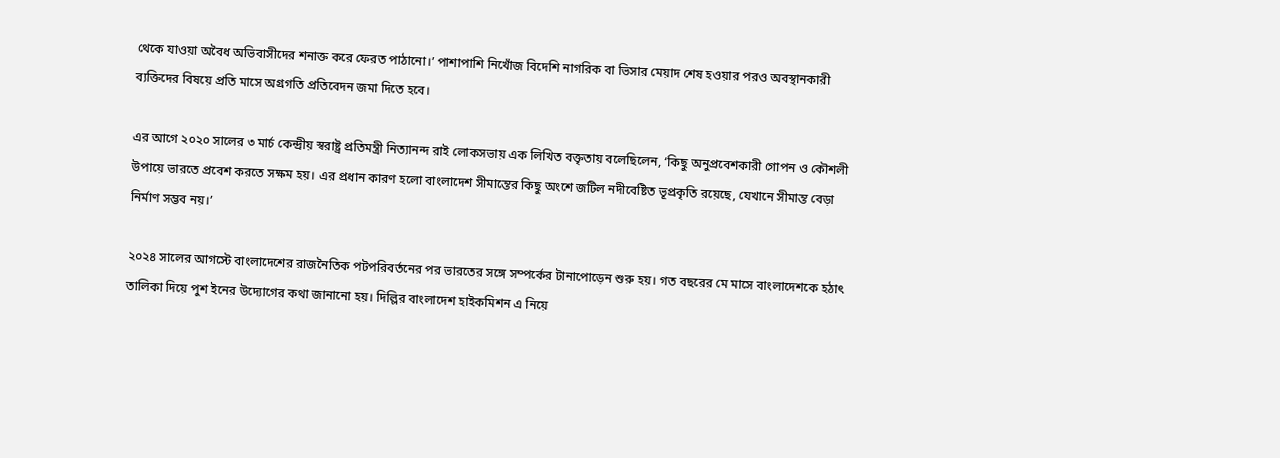থেকে যাওয়া অবৈধ অভিবাসীদের শনাক্ত করে ফেরত পাঠানো।’ পাশাপাশি নিখোঁজ বিদেশি নাগরিক বা ভিসার মেয়াদ শেষ হওয়ার পরও অবস্থানকারী ব্যক্তিদের বিষয়ে প্রতি মাসে অগ্রগতি প্রতিবেদন জমা দিতে হবে।

এর আগে ২০২০ সালের ৩ মার্চ কেন্দ্রীয় স্বরাষ্ট্র প্রতিমন্ত্রী নিত্যানন্দ রাই লোকসভায় এক লিখিত বক্তৃতায় বলেছিলেন, ‘কিছু অনুপ্রবেশকারী গোপন ও কৌশলী উপায়ে ভারতে প্রবেশ করতে সক্ষম হয়। এর প্রধান কারণ হলো বাংলাদেশ সীমান্তের কিছু অংশে জটিল নদীবেষ্টিত ভূপ্রকৃতি রয়েছে, যেখানে সীমান্ত বেড়া নির্মাণ সম্ভব নয়।’

২০২৪ সালের আগস্টে বাংলাদেশের রাজনৈতিক পটপরিবর্তনের পর ভারতের সঙ্গে সম্পর্কের টানাপোড়েন শুরু হয়। গত বছরের মে মাসে বাংলাদেশকে হঠাৎ তালিকা দিয়ে পুশ ইনের উদ্যোগের কথা জানানো হয়। দিল্লির বাংলাদেশ হাইকমিশন এ নিয়ে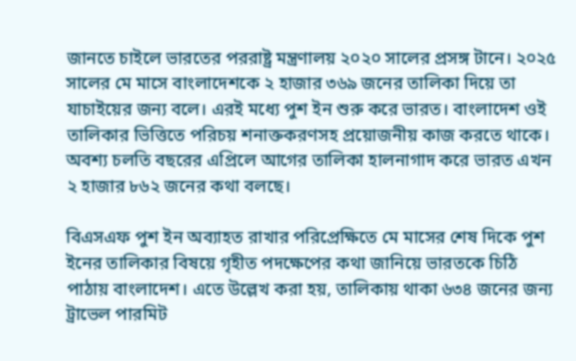জানতে চাইলে ভারতের পররাষ্ট্র মন্ত্রণালয় ২০২০ সালের প্রসঙ্গ টানে। ২০২৫ সালের মে মাসে বাংলাদেশকে ২ হাজার ৩৬৯ জনের তালিকা দিয়ে তা যাচাইয়ের জন্য বলে। এরই মধ্যে পুশ ইন শুরু করে ভারত। বাংলাদেশ ওই তালিকার ভিত্তিতে পরিচয় শনাক্তকরণসহ প্রয়োজনীয় কাজ করতে থাকে। অবশ্য চলতি বছরের এপ্রিলে আগের তালিকা হালনাগাদ করে ভারত এখন ২ হাজার ৮৬২ জনের কথা বলছে।

বিএসএফ পুশ ইন অব্যাহত রাখার পরিপ্রেক্ষিতে মে মাসের শেষ দিকে পুশ ইনের তালিকার বিষয়ে গৃহীত পদক্ষেপের কথা জানিয়ে ভারতকে চিঠি পাঠায় বাংলাদেশ। এতে উল্লেখ করা হয়, তালিকায় থাকা ৬৩৪ জনের জন্য ট্রাভেল পারমিট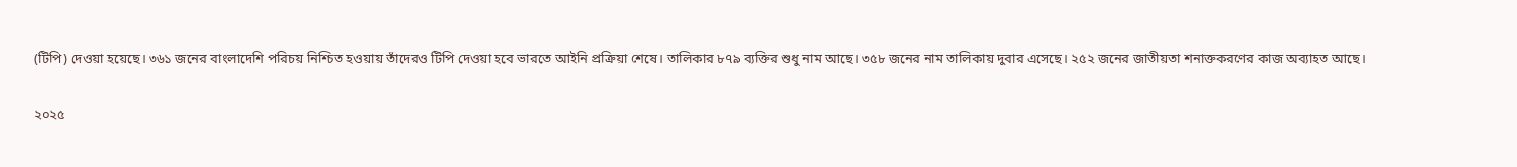(টিপি) দেওয়া হয়েছে। ৩৬১ জনের বাংলাদেশি পরিচয় নিশ্চিত হওয়ায় তাঁদেরও টিপি দেওয়া হবে ভারতে আইনি প্রক্রিয়া শেষে। তালিকার ৮৭৯ ব্যক্তির শুধু নাম আছে। ৩৫৮ জনের নাম তালিকায় দুবার এসেছে। ২৫২ জনের জাতীয়তা শনাক্তকরণের কাজ অব্যাহত আছে।

২০২৫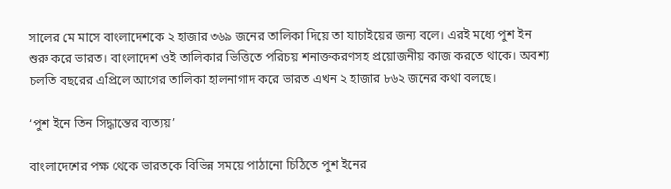সালের মে মাসে বাংলাদেশকে ২ হাজার ৩৬৯ জনের তালিকা দিয়ে তা যাচাইয়ের জন্য বলে। এরই মধ্যে পুশ ইন শুরু করে ভারত। বাংলাদেশ ওই তালিকার ভিত্তিতে পরিচয় শনাক্তকরণসহ প্রয়োজনীয় কাজ করতে থাকে। অবশ্য চলতি বছরের এপ্রিলে আগের তালিকা হালনাগাদ করে ভারত এখন ২ হাজার ৮৬২ জনের কথা বলছে।

‘পুশ ইনে তিন সিদ্ধান্তের ব্যত্যয়’

বাংলাদেশের পক্ষ থেকে ভারতকে বিভিন্ন সময়ে পাঠানো চিঠিতে পুশ ইনের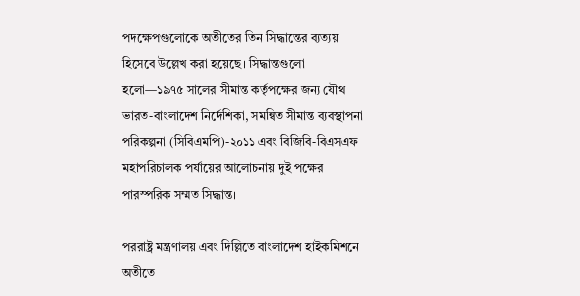পদক্ষেপগুলোকে অতীতের তিন সিদ্ধান্তের ব্যত্যয় হিসেবে উল্লেখ করা হয়েছে। সিদ্ধান্তগুলো হলো—১৯৭৫ সালের সীমান্ত কর্তৃপক্ষের জন্য যৌথ ভারত-বাংলাদেশ নির্দেশিকা, সমন্বিত সীমান্ত ব্যবস্থাপনা পরিকল্পনা (সিবিএমপি)-২০১১ এবং বিজিবি-বিএসএফ মহাপরিচালক পর্যায়ের আলোচনায় দুই পক্ষের পারস্পরিক সম্মত সিদ্ধান্ত।

পররাষ্ট্র মন্ত্রণালয় এবং দিল্লিতে বাংলাদেশ হাইকমিশনে অতীতে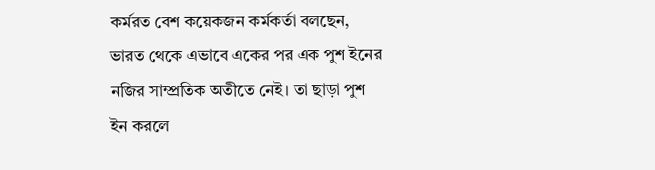কর্মরত বেশ কয়েকজন কর্মকর্তা বলছেন, ভারত থেকে এভাবে একের পর এক পুশ ইনের নজির সাম্প্রতিক অতীতে নেই। তা ছাড়া পুশ ইন করলে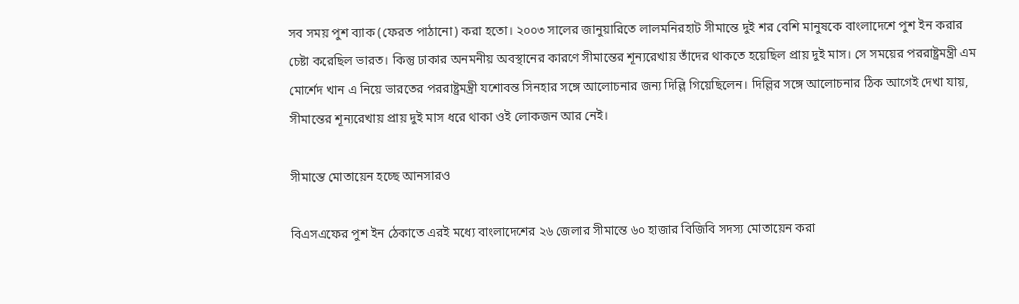সব সময় পুশ ব্যাক (ফেরত পাঠানো) করা হতো। ২০০৩ সালের জানুয়ারিতে লালমনিরহাট সীমান্তে দুই শর বেশি মানুষকে বাংলাদেশে পুশ ইন করার চেষ্টা করেছিল ভারত। কিন্তু ঢাকার অনমনীয় অবস্থানের কারণে সীমান্তের শূন্যরেখায় তাঁদের থাকতে হয়েছিল প্রায় দুই মাস। সে সময়ের পররাষ্ট্রমন্ত্রী এম মোর্শেদ খান এ নিয়ে ভারতের পররাষ্ট্রমন্ত্রী যশোবন্ত সিনহার সঙ্গে আলোচনার জন্য দিল্লি গিয়েছিলেন। দিল্লির সঙ্গে আলোচনার ঠিক আগেই দেখা যায়, সীমান্তের শূন্যরেখায় প্রায় দুই মাস ধরে থাকা ওই লোকজন আর নেই।

সীমান্তে মোতায়েন হচ্ছে আনসারও

বিএসএফের পুশ ইন ঠেকাতে এরই মধ্যে বাংলাদেশের ২৬ জেলার সীমান্তে ৬০ হাজার বিজিবি সদস্য মোতায়েন করা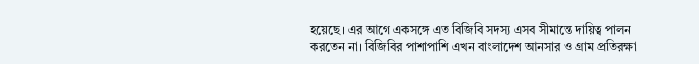হয়েছে। এর আগে একসঙ্গে এত বিজিবি সদস্য এসব সীমান্তে দায়িত্ব পালন করতেন না। বিজিবির পাশাপাশি এখন বাংলাদেশ আনসার ও গ্রাম প্রতিরক্ষা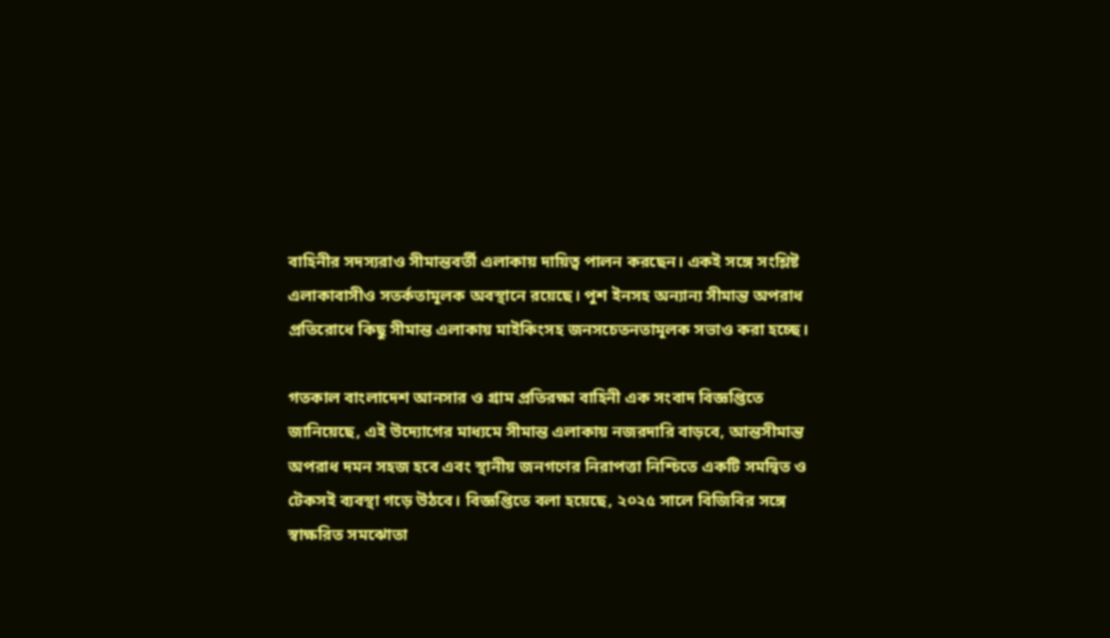বাহিনীর সদস্যরাও সীমান্তবর্তী এলাকায় দায়িত্ব পালন করছেন। একই সঙ্গে সংশ্লিষ্ট এলাকাবাসীও সতর্কতামূলক অবস্থানে রয়েছে। পুশ ইনসহ অন্যান্য সীমান্ত অপরাধ প্রতিরোধে কিছু সীমান্ত এলাকায় মাইকিংসহ জনসচেতনতামূলক সভাও করা হচ্ছে।

গতকাল বাংলাদেশ আনসার ও গ্রাম প্রতিরক্ষা বাহিনী এক সংবাদ বিজ্ঞপ্তিতে জানিয়েছে, এই উদ্যোগের মাধ্যমে সীমান্ত এলাকায় নজরদারি বাড়বে, আন্তসীমান্ত অপরাধ দমন সহজ হবে এবং স্থানীয় জনগণের নিরাপত্তা নিশ্চিতে একটি সমন্বিত ও টেকসই ব্যবস্থা গড়ে উঠবে। বিজ্ঞপ্তিতে বলা হয়েছে, ২০২৫ সালে বিজিবির সঙ্গে স্বাক্ষরিত সমঝোতা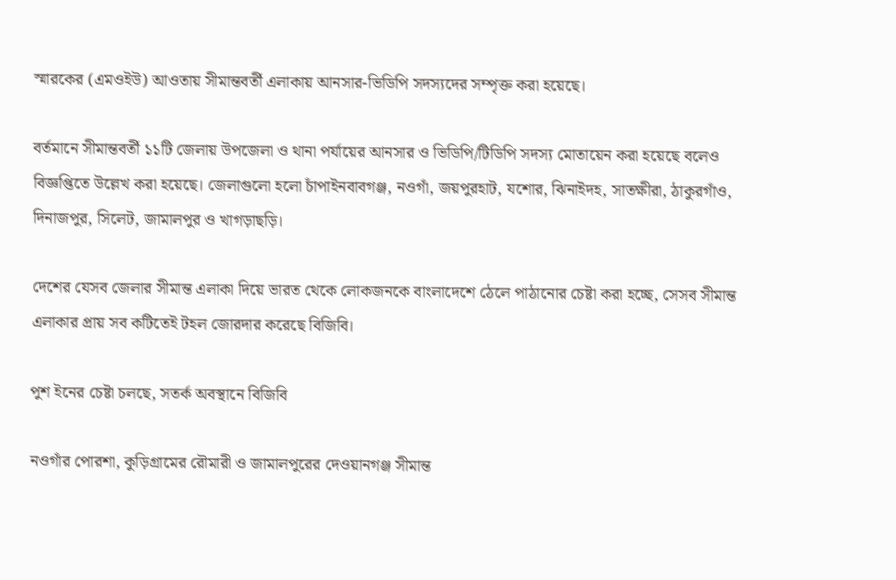স্মারকের (এমওইউ) আওতায় সীমান্তবর্তী এলাকায় আনসার-ভিডিপি সদস্যদের সম্পৃক্ত করা হয়েছে।

বর্তমানে সীমান্তবর্তী ১১টি জেলায় উপজেলা ও থানা পর্যায়ের আনসার ও ভিডিপি/টিডিপি সদস্য মোতায়েন করা হয়েছে বলেও বিজ্ঞপ্তিতে উল্লেখ করা হয়েছে। জেলাগুলো হলো চাঁপাইনবাবগঞ্জ, নওগাঁ, জয়পুরহাট, যশোর, ঝিনাইদহ, সাতক্ষীরা, ঠাকুরগাঁও, দিনাজপুর, সিলেট, জামালপুর ও খাগড়াছড়ি।

দেশের যেসব জেলার সীমান্ত এলাকা দিয়ে ভারত থেকে লোকজনকে বাংলাদেশে ঠেলে পাঠানোর চেষ্টা করা হচ্ছে, সেসব সীমান্ত এলাকার প্রায় সব কটিতেই টহল জোরদার করেছে বিজিবি।

পুশ ইনের চেষ্টা চলছে, সতর্ক অবস্থানে বিজিবি

নওগাঁর পোরশা, কুড়িগ্রামের রৌমারী ও জামালপুরের দেওয়ানগঞ্জ সীমান্ত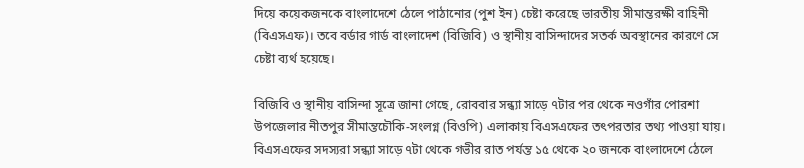দিয়ে কয়েকজনকে বাংলাদেশে ঠেলে পাঠানোর (পুশ ইন) চেষ্টা করেছে ভারতীয় সীমান্তরক্ষী বাহিনী (বিএসএফ)। তবে বর্ডার গার্ড বাংলাদেশ (বিজিবি) ও স্থানীয় বাসিন্দাদের সতর্ক অবস্থানের কারণে সে চেষ্টা ব্যর্থ হয়েছে।

বিজিবি ও স্থানীয় বাসিন্দা সূত্রে জানা গেছে, রোববার সন্ধ্যা সাড়ে ৭টার পর থেকে নওগাঁর পোরশা উপজেলার নীতপুর সীমান্তচৌকি-সংলগ্ন (বিওপি) এলাকায় বিএসএফের তৎপরতার তথ্য পাওয়া যায়। বিএসএফের সদস্যরা সন্ধ্যা সাড়ে ৭টা থেকে গভীর রাত পর্যন্ত ১৫ থেকে ২০ জনকে বাংলাদেশে ঠেলে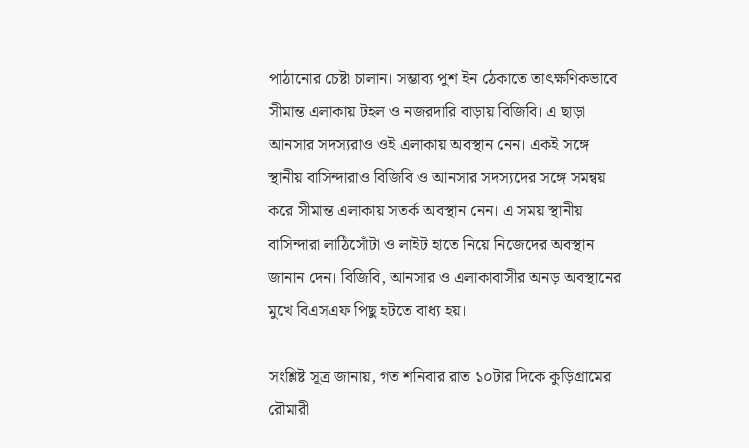পাঠানোর চেষ্টা চালান। সম্ভাব্য পুশ ইন ঠেকাতে তাৎক্ষণিকভাবে সীমান্ত এলাকায় টহল ও নজরদারি বাড়ায় বিজিবি। এ ছাড়া আনসার সদস্যরাও ওই এলাকায় অবস্থান নেন। একই সঙ্গে স্থানীয় বাসিন্দারাও বিজিবি ও আনসার সদস্যদের সঙ্গে সমন্বয় করে সীমান্ত এলাকায় সতর্ক অবস্থান নেন। এ সময় স্থানীয় বাসিন্দারা লাঠিসোঁটা ও লাইট হাতে নিয়ে নিজেদের অবস্থান জানান দেন। বিজিবি, আনসার ও এলাকাবাসীর অনড় অবস্থানের মুখে বিএসএফ পিছু হটতে বাধ্য হয়।

সংশ্লিষ্ট সূত্র জানায়, গত শনিবার রাত ১০টার দিকে কুড়িগ্রামের রৌমারী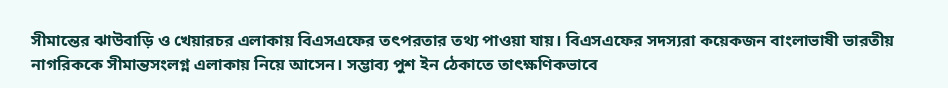সীমান্তের ঝাউবাড়ি ও খেয়ারচর এলাকায় বিএসএফের তৎপরতার তথ্য পাওয়া যায়। বিএসএফের সদস্যরা কয়েকজন বাংলাভাষী ভারতীয় নাগরিককে সীমান্তসংলগ্ন এলাকায় নিয়ে আসেন। সম্ভাব্য পুশ ইন ঠেকাতে তাৎক্ষণিকভাবে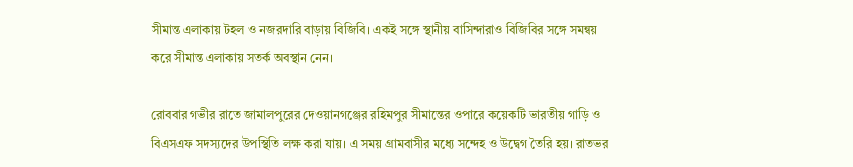সীমান্ত এলাকায় টহল ও নজরদারি বাড়ায় বিজিবি। একই সঙ্গে স্থানীয় বাসিন্দারাও বিজিবির সঙ্গে সমন্বয় করে সীমান্ত এলাকায় সতর্ক অবস্থান নেন।

রোববার গভীর রাতে জামালপুরের দেওয়ানগঞ্জের রহিমপুর সীমান্তের ওপারে কয়েকটি ভারতীয় গাড়ি ও বিএসএফ সদস্যদের উপস্থিতি লক্ষ করা যায়। এ সময় গ্রামবাসীর মধ্যে সন্দেহ ও উদ্বেগ তৈরি হয়। রাতভর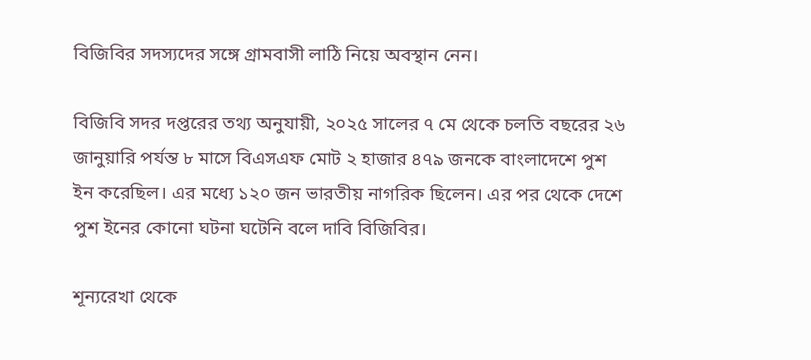বিজিবির সদস্যদের সঙ্গে গ্রামবাসী লাঠি নিয়ে অবস্থান নেন।

বিজিবি সদর দপ্তরের তথ্য অনুযায়ী, ২০২৫ সালের ৭ মে থেকে চলতি বছরের ২৬ জানুয়ারি পর্যন্ত ৮ মাসে বিএসএফ মোট ২ হাজার ৪৭৯ জনকে বাংলাদেশে পুশ ইন করেছিল। এর মধ্যে ১২০ জন ভারতীয় নাগরিক ছিলেন। এর পর থেকে দেশে পুশ ইনের কোনো ঘটনা ঘটেনি বলে দাবি বিজিবির।

শূন্যরেখা থেকে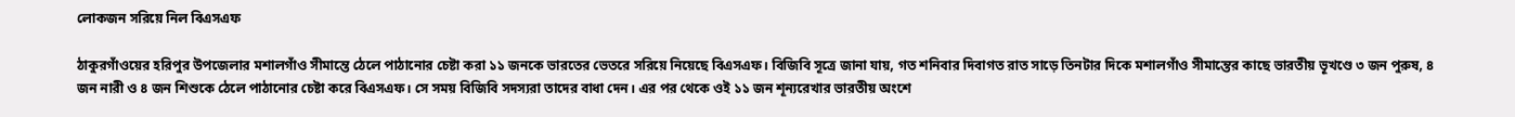লোকজন সরিয়ে নিল বিএসএফ

ঠাকুরগাঁওয়ের হরিপুর উপজেলার মশালগাঁও সীমান্তে ঠেলে পাঠানোর চেষ্টা করা ১১ জনকে ভারতের ভেতরে সরিয়ে নিয়েছে বিএসএফ। বিজিবি সূত্রে জানা যায়, গত শনিবার দিবাগত রাত সাড়ে তিনটার দিকে মশালগাঁও সীমান্তের কাছে ভারতীয় ভূখণ্ডে ৩ জন পুরুষ, ৪ জন নারী ও ৪ জন শিশুকে ঠেলে পাঠানোর চেষ্টা করে বিএসএফ। সে সময় বিজিবি সদস্যরা তাদের বাধা দেন। এর পর থেকে ওই ১১ জন শূন্যরেখার ভারতীয় অংশে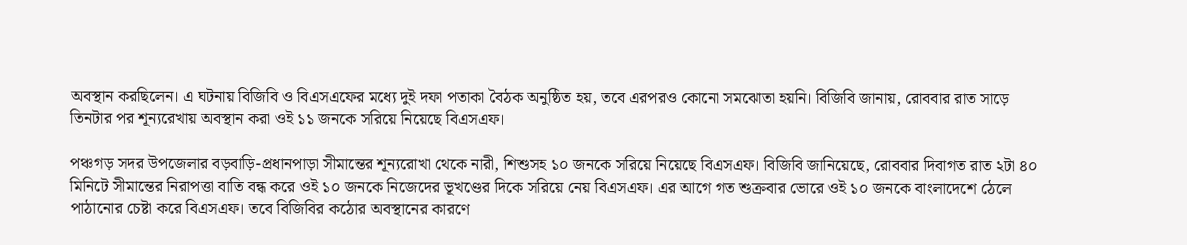অবস্থান করছিলেন। এ ঘটনায় বিজিবি ও বিএসএফের মধ্যে দুই দফা পতাকা বৈঠক অনুষ্ঠিত হয়, তবে এরপরও কোনো সমঝোতা হয়নি। বিজিবি জানায়, রোববার রাত সাড়ে তিনটার পর শূন্যরেখায় অবস্থান করা ওই ১১ জনকে সরিয়ে নিয়েছে বিএসএফ।

পঞ্চগড় সদর উপজেলার বড়বাড়ি-প্রধানপাড়া সীমান্তের শূন্যরোখা থেকে নারী, শিশুসহ ১০ জনকে সরিয়ে নিয়েছে বিএসএফ। বিজিবি জানিয়েছে, রোববার দিবাগত রাত ২টা ৪০ মিনিটে সীমান্তের নিরাপত্তা বাতি বন্ধ করে ওই ১০ জনকে নিজেদের ভূখণ্ডের দিকে সরিয়ে নেয় বিএসএফ। এর আগে গত শুক্রবার ভোরে ওই ১০ জনকে বাংলাদেশে ঠেলে পাঠানোর চেষ্টা করে বিএসএফ। তবে বিজিবির কঠোর অবস্থানের কারণে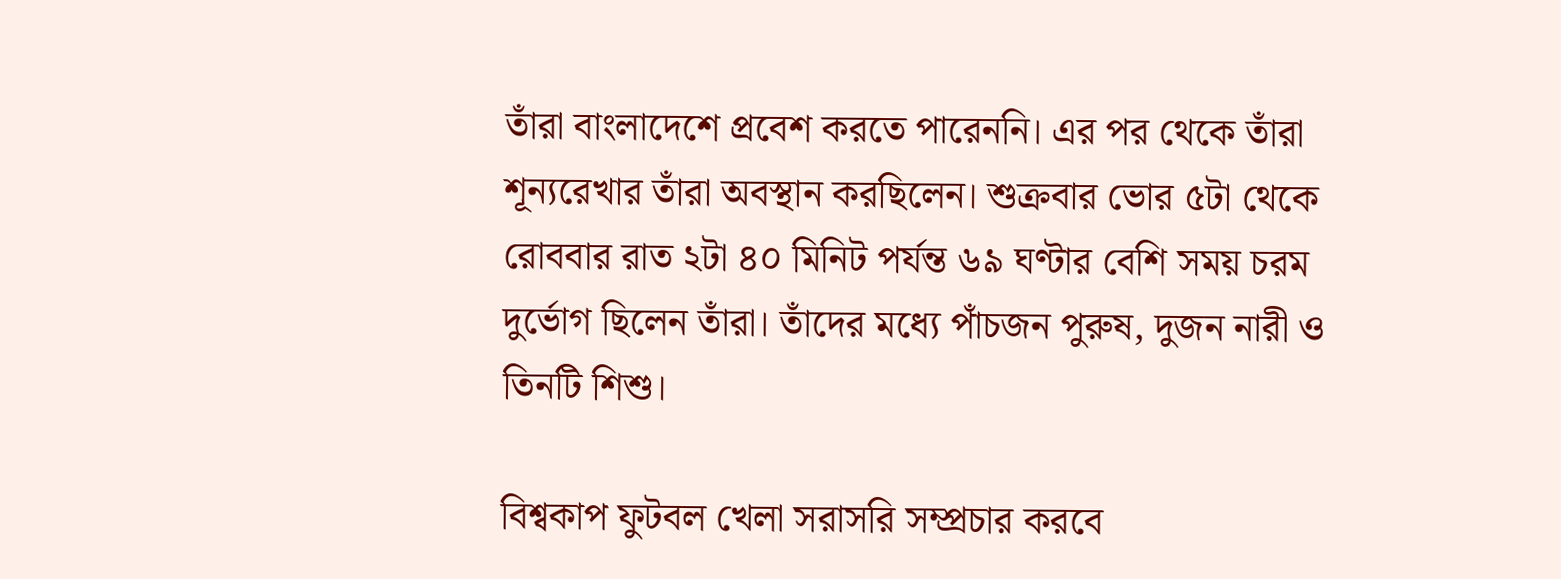তাঁরা বাংলাদেশে প্রবেশ করতে পারেননি। এর পর থেকে তাঁরা শূন্যরেখার তাঁরা অবস্থান করছিলেন। শুক্রবার ভোর ৫টা থেকে রোববার রাত ২টা ৪০ মিনিট পর্যন্ত ৬৯ ঘণ্টার বেশি সময় চরম দুর্ভোগ ছিলেন তাঁরা। তাঁদের মধ্যে পাঁচজন পুরুষ, দুজন নারী ও তিনটি শিশু।

বিশ্বকাপ ফুটবল খেলা সরাসরি সম্প্রচার করবে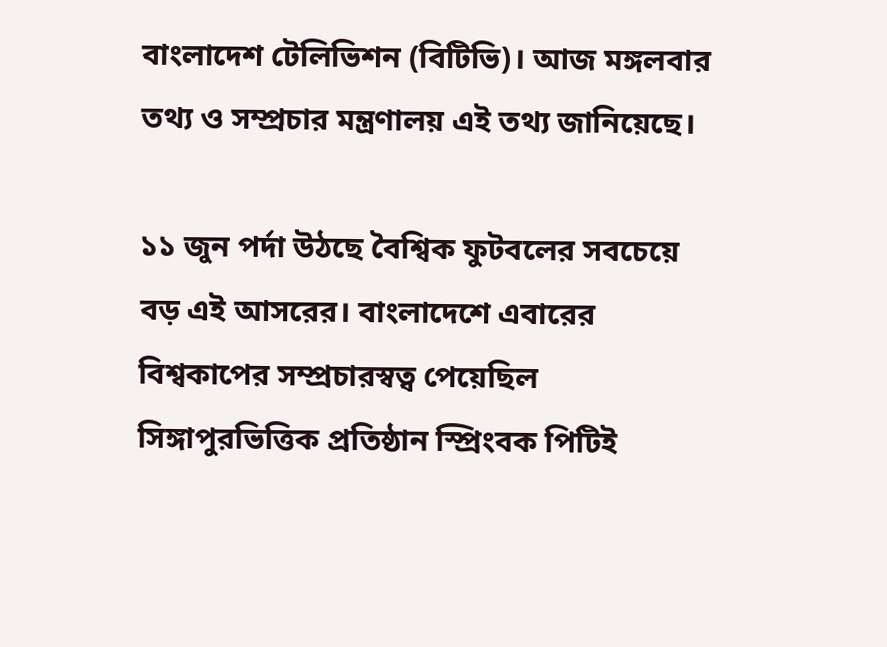বাংলাদেশ টেলিভিশন (বিটিভি)। আজ মঙ্গলবার তথ্য ও সম্প্রচার মন্ত্রণালয় এই তথ্য জানিয়েছে।

১১ জুন পর্দা উঠছে বৈশ্বিক ফুটবলের সবচেয়ে বড় এই আসরের। বাংলাদেশে এবারের বিশ্বকাপের সম্প্রচারস্বত্ব পেয়েছিল সিঙ্গাপুরভিত্তিক প্রতিষ্ঠান স্প্রিংবক পিটিই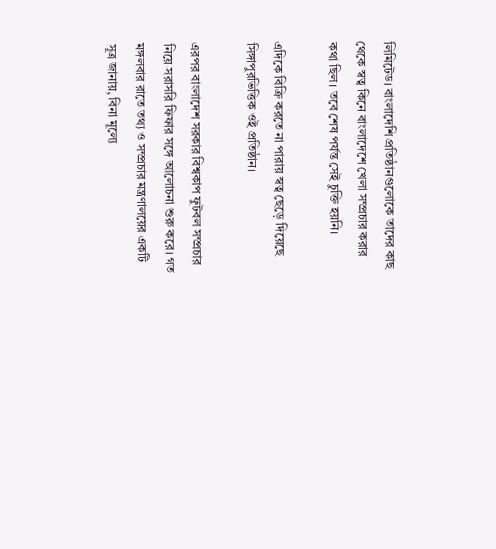লিমিটেড। বাংলাদেশি প্রতিষ্ঠানগুলোকে তাদের কাছ থেকে স্বত্ব কিনে বাংলাদেশে খেলা সম্প্রচার করার কথা ছিল। তবে শেষ পর্যন্ত সেই চুক্তি হয়নি।

এদিকে বিক্রি করতে না পারায় স্বত্ব ছেড়ে দিয়েছে সিঙ্গাপুরভিত্তিক ওই প্রতিষ্ঠান।

এরপর বাংলাদেশ সরকার বিশ্বকাপ ফুটবল সম্প্রচার নিয়ে সরাসরি ফিফার সঙ্গে আলোচনা শুরু করে। গত মঙ্গলবার রাতে তথ্য ও সম্প্রচার মন্ত্রণালয়ের একটি সূত্র জানায়, বিনা মূল্যে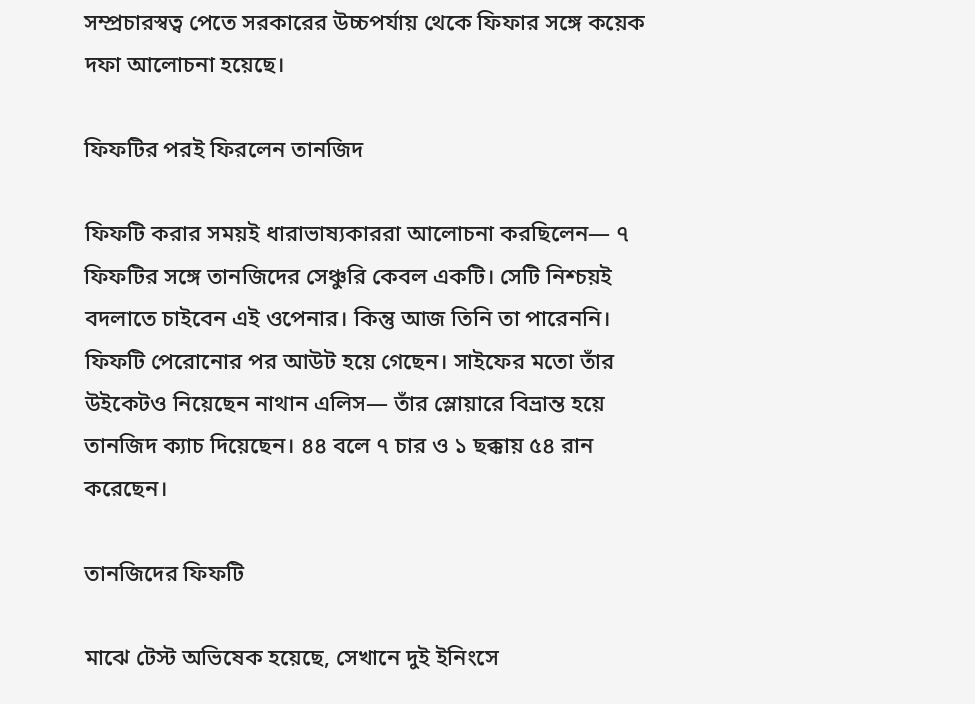সম্প্রচারস্বত্ব পেতে সরকারের উচ্চপর্যায় থেকে ফিফার সঙ্গে কয়েক দফা আলোচনা হয়েছে।

ফিফটির পরই ফিরলেন তানজিদ

ফিফটি করার সময়ই ধারাভাষ্যকাররা আলোচনা করছিলেন— ৭ ফিফটির সঙ্গে তানজিদের সেঞ্চুরি কেবল একটি। সেটি নিশ্চয়ই বদলাতে চাইবেন এই ওপেনার। কিন্তু আজ তিনি তা পারেননি। ফিফটি পেরোনোর পর আউট হয়ে গেছেন। সাইফের মতো তাঁর উইকেটও নিয়েছেন নাথান এলিস— তাঁর স্লোয়ারে বিভ্রান্ত হয়ে তানজিদ ক্যাচ দিয়েছেন। ৪৪ বলে ৭ চার ও ১ ছক্কায় ৫৪ রান করেছেন।

তানজিদের ফিফটি

মাঝে টেস্ট অভিষেক হয়েছে, সেখানে দুই ইনিংসে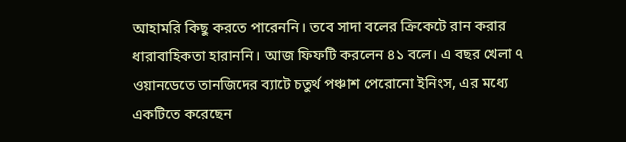আহামরি কিছু করতে পারেননি। তবে সাদা বলের ক্রিকেটে রান করার ধারাবাহিকতা হারাননি। আজ ফিফটি করলেন ৪১ বলে। এ বছর খেলা ৭ ওয়ানডেতে তানজিদের ব্যাটে চতুর্থ পঞ্চাশ পেরোনো ইনিংস, এর মধ্যে একটিতে করেছেন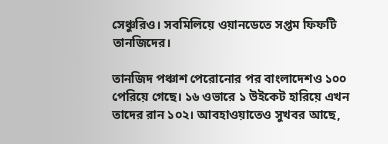সেঞ্চুরিও। সবমিলিয়ে ওয়ানডেতে সপ্তম ফিফটি তানজিদের।

তানজিদ পঞ্চাশ পেরোনোর পর বাংলাদেশও ১০০ পেরিয়ে গেছে। ১৬ ওভারে ১ উইকেট হারিয়ে এখন তাদের রান ১০২। আবহাওয়াতেও সুখবর আছে,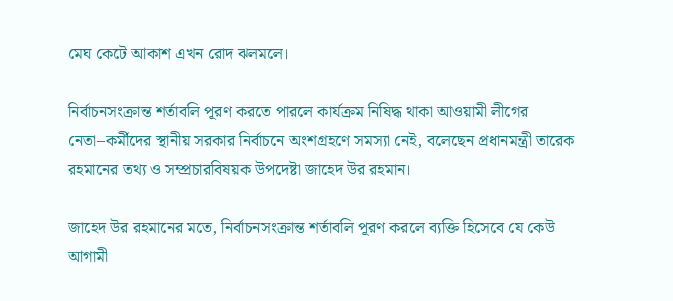মেঘ কেটে আকাশ এখন রোদ ঝলমলে।

নির্বাচনসংক্রান্ত শর্তাবলি পূরণ করতে পারলে কার্যক্রম নিষিদ্ধ থাকা আওয়ামী লীগের নেতা–কর্মীদের স্থানীয় সরকার নির্বাচনে অংশগ্রহণে সমস্যা নেই, বলেছেন প্রধানমন্ত্রী তারেক রহমানের তথ্য ও সম্প্রচারবিষয়ক উপদেষ্টা জাহেদ উর রহমান।

জাহেদ উর রহমানের মতে, নির্বাচনসংক্রান্ত শর্তাবলি পূরণ করলে ব্যক্তি হিসেবে যে কেউ আগামী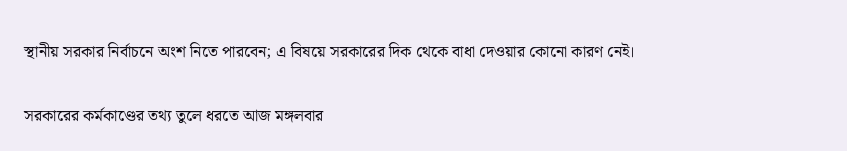স্থানীয় সরকার নির্বাচনে অংশ নিতে পারবেন; এ বিষয়ে সরকারের দিক থেকে বাধা দেওয়ার কোনো কারণ নেই।

সরকারের কর্মকাণ্ডের তথ্য তুলে ধরতে আজ মঙ্গলবার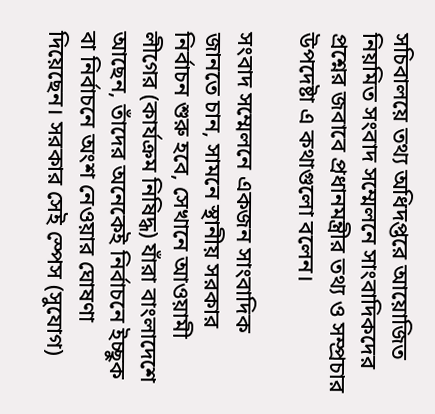সচিবালয়ে তথ্য অধিদপ্তরে আয়োজিত নিয়মিত সংবাদ সম্মেলনে সাংবাদিকদের প্রশ্নের জবাবে প্রধানমন্ত্রীর তথ্য ও সম্প্রচার উপদেষ্টা এ কথাগুলো বলেন।

সংবাদ সম্মেলনে একজন সাংবাদিক জানতে চান, সামনে স্থানীয় সরকার নির্বাচন শুরু হবে, সেখানে আওয়ামী লীগের (কার্যক্রম নিষিদ্ধ) যাঁরা বাংলাদেশে আছেন, তাঁদের অনেকেই নির্বাচনে ইচ্ছুক বা নির্বাচনে অংশ নেওয়ার ঘোষণা দিয়েছেন। সরকার সেই স্পেস (সুযোগ)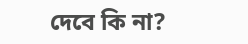দেবে কি না?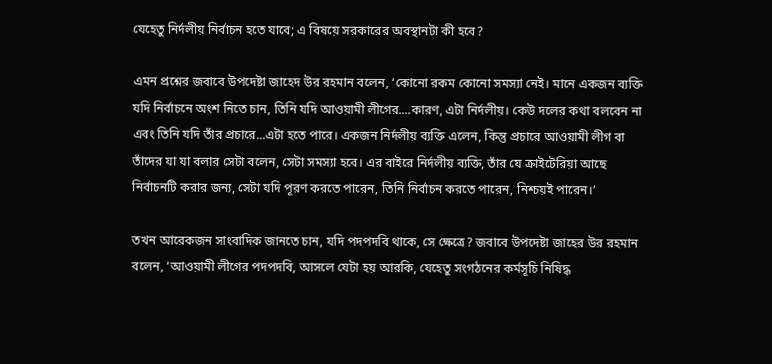যেহেতু নির্দলীয় নির্বাচন হতে যাবে; এ বিষয়ে সরকারের অবস্থানটা কী হবে?

এমন প্রশ্নের জবাবে উপদেষ্টা জাহেদ উর রহমান বলেন, ‘কোনো রকম কোনো সমস্যা নেই। মানে একজন ব্যক্তি যদি নির্বাচনে অংশ নিতে চান, তিনি যদি আওয়ামী লীগের....কারণ, এটা নির্দলীয়। কেউ দলের কথা বলবেন না এবং তিনি যদি তাঁর প্রচারে...এটা হতে পারে। একজন নির্দলীয় ব্যক্তি এলেন, কিন্তু প্রচারে আওয়ামী লীগ বা তাঁদের যা যা বলার সেটা বলেন, সেটা সমস্যা হবে। এর বাইরে নির্দলীয় ব্যক্তি, তাঁর যে ক্রাইটেরিয়া আছে নির্বাচনটি করার জন্য, সেটা যদি পূরণ করতে পারেন, তিনি নির্বাচন করতে পারেন, নিশ্চয়ই পারেন।’

তখন আরেকজন সাংবাদিক জানতে চান, যদি পদপদবি থাকে, সে ক্ষেত্রে? জবাবে উপদেষ্টা জাহের উর রহমান বলেন, ‘আওয়ামী লীগের পদপদবি, আসলে যেটা হয় আরকি, যেহেতু সংগঠনের কর্মসূচি নিষিদ্ধ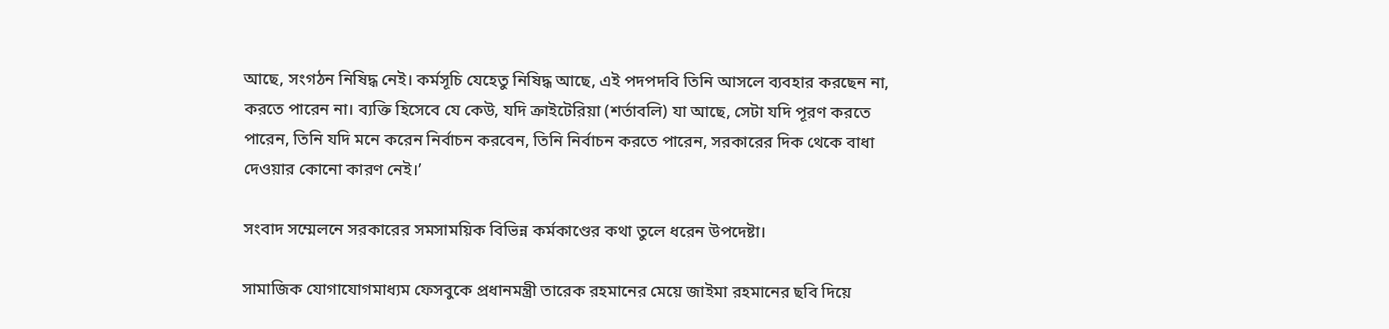আছে, সংগঠন নিষিদ্ধ নেই। কর্মসূচি যেহেতু নিষিদ্ধ আছে, এই পদপদবি তিনি আসলে ব্যবহার করছেন না, করতে পারেন না। ব্যক্তি হিসেবে যে কেউ, যদি ক্রাইটেরিয়া (শর্তাবলি) যা আছে, সেটা যদি পূরণ করতে পারেন, তিনি যদি মনে করেন নির্বাচন করবেন, তিনি নির্বাচন করতে পারেন, সরকারের দিক থেকে বাধা দেওয়ার কোনো কারণ নেই।’

সংবাদ সম্মেলনে সরকারের সমসাময়িক বিভিন্ন কর্মকাণ্ডের কথা তুলে ধরেন উপদেষ্টা।

সামাজিক যোগাযোগমাধ্যম ফেসবুকে প্রধানমন্ত্রী তারেক রহমানের মেয়ে জাইমা রহমানের ছবি দিয়ে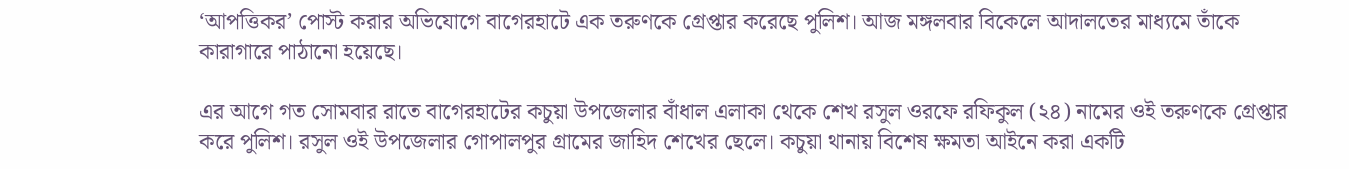‘আপত্তিকর’ পোস্ট করার অভিযোগে বাগেরহাটে এক তরুণকে গ্রেপ্তার করেছে পুলিশ। আজ মঙ্গলবার বিকেলে আদালতের মাধ্যমে তাঁকে কারাগারে পাঠানো হয়েছে।

এর আগে গত সোমবার রাতে বাগেরহাটের কচুয়া উপজেলার বাঁধাল এলাকা থেকে শেখ রসুল ওরফে রফিকুল (২৪) নামের ওই তরুণকে গ্রেপ্তার করে পুলিশ। রসুল ওই উপজেলার গোপালপুর গ্রামের জাহিদ শেখের ছেলে। কচুয়া থানায় বিশেষ ক্ষমতা আইনে করা একটি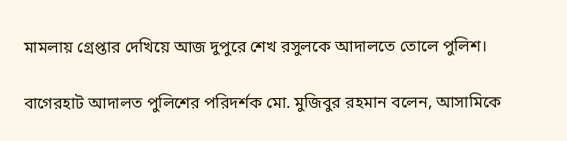মামলায় গ্রেপ্তার দেখিয়ে আজ দুপুরে শেখ রসুলকে আদালতে তোলে পুলিশ।

বাগেরহাট আদালত পুলিশের পরিদর্শক মো. মুজিবুর রহমান বলেন, আসামিকে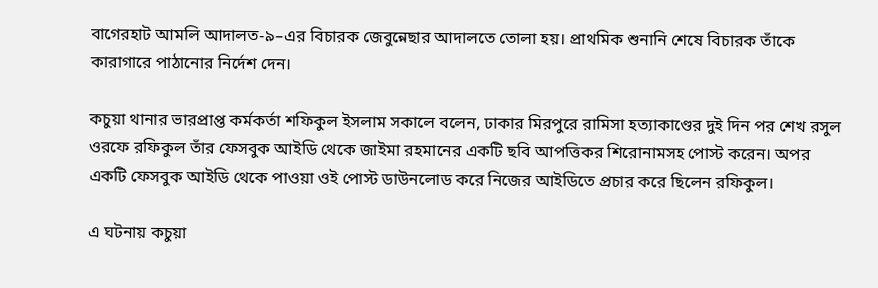বাগেরহাট আমলি আদালত-৯–এর বিচারক জেবুন্নেছার আদালতে তোলা হয়। প্রাথমিক শুনানি শেষে বিচারক তাঁকে কারাগারে পাঠানোর নির্দেশ দেন।

কচুয়া থানার ভারপ্রাপ্ত কর্মকর্তা শফিকুল ইসলাম সকালে বলেন, ঢাকার মিরপুরে রামিসা হত্যাকাণ্ডের দুই দিন পর শেখ রসুল ওরফে রফিকুল তাঁর ফেসবুক আইডি থেকে জাইমা রহমানের একটি ছবি আপত্তিকর শিরোনামসহ পোস্ট করেন। অপর একটি ফেসবুক আইডি থেকে পাওয়া ওই পোস্ট ডাউনলোড করে নিজের আইডিতে প্রচার করে ছিলেন রফিকুল।

এ ঘটনায় কচুয়া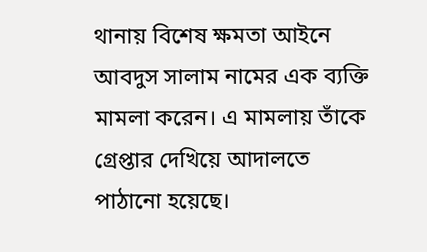থানায় বিশেষ ক্ষমতা আইনে আবদুস সালাম নামের এক ব্যক্তি মামলা করেন। এ মামলায় তাঁকে গ্রেপ্তার দেখিয়ে আদালতে পাঠানো হয়েছে।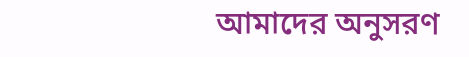আমাদের অনুসরণ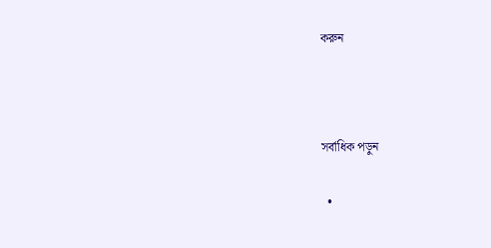করুন



সর্বাধিক পড়ুন

  •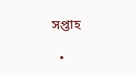সপ্তাহ

  •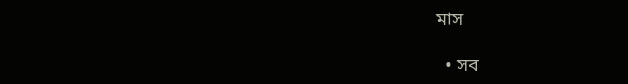মাস

  • সব